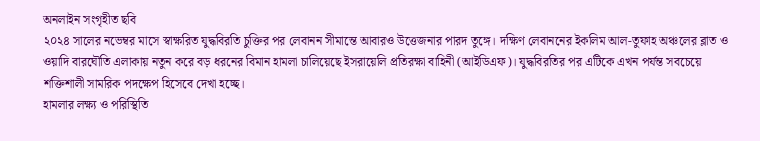অনলাইন সংগৃহীত ছবি
২০২৪ সালের নভেম্বর মাসে স্বাক্ষরিত যুদ্ধবিরতি চুক্তির পর লেবানন সীমান্তে আবারও উত্তেজনার পারদ তুঙ্গে। দক্ষিণ লেবাননের ইকলিম আল-তুফাহ অঞ্চলের ব্লাত ও ওয়াদি বারঘৌতি এলাকায় নতুন করে বড় ধরনের বিমান হামলা চালিয়েছে ইসরায়েলি প্রতিরক্ষা বাহিনী (আইডিএফ)। যুদ্ধবিরতির পর এটিকে এখন পর্যন্ত সবচেয়ে শক্তিশালী সামরিক পদক্ষেপ হিসেবে দেখা হচ্ছে।
হামলার লক্ষ্য ও পরিস্থিতি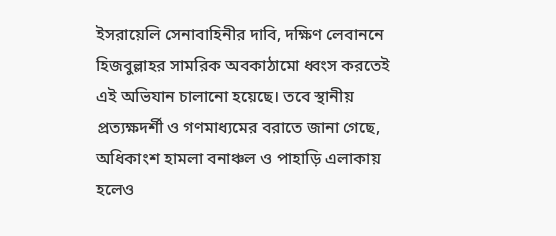ইসরায়েলি সেনাবাহিনীর দাবি, দক্ষিণ লেবাননে হিজবুল্লাহর সামরিক অবকাঠামো ধ্বংস করতেই এই অভিযান চালানো হয়েছে। তবে স্থানীয় প্রত্যক্ষদর্শী ও গণমাধ্যমের বরাতে জানা গেছে, অধিকাংশ হামলা বনাঞ্চল ও পাহাড়ি এলাকায় হলেও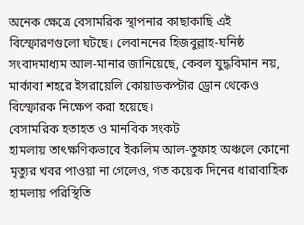অনেক ক্ষেত্রে বেসামরিক স্থাপনার কাছাকাছি এই বিস্ফোরণগুলো ঘটছে। লেবাননের হিজবুল্লাহ-ঘনিষ্ঠ সংবাদমাধ্যম আল-মানার জানিয়েছে, কেবল যুদ্ধবিমান নয়, মার্কাবা শহরে ইসরায়েলি কোয়াডকপ্টার ড্রোন থেকেও বিস্ফোরক নিক্ষেপ করা হয়েছে।
বেসামরিক হতাহত ও মানবিক সংকট
হামলায় তাৎক্ষণিকভাবে ইকলিম আল-তুফাহ অঞ্চলে কোনো মৃত্যুর খবর পাওয়া না গেলেও, গত কয়েক দিনের ধারাবাহিক হামলায় পরিস্থিতি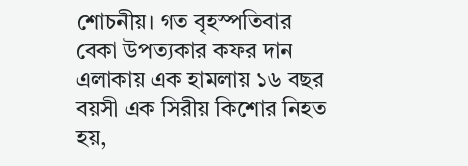শোচনীয়। গত বৃহস্পতিবার বেকা উপত্যকার কফর দান এলাকায় এক হামলায় ১৬ বছর বয়সী এক সিরীয় কিশোর নিহত হয়,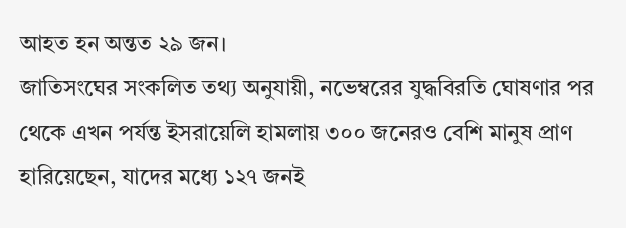আহত হন অন্তত ২৯ জন।
জাতিসংঘের সংকলিত তথ্য অনুযায়ী, নভেম্বরের যুদ্ধবিরতি ঘোষণার পর থেকে এখন পর্যন্ত ইসরায়েলি হামলায় ৩০০ জনেরও বেশি মানুষ প্রাণ হারিয়েছেন, যাদের মধ্যে ১২৭ জনই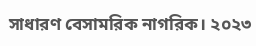সাধারণ বেসামরিক নাগরিক। ২০২৩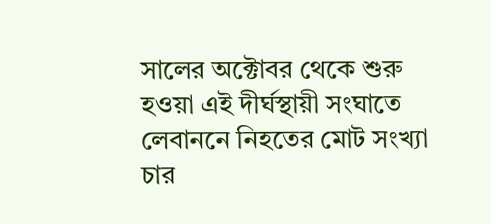সালের অক্টোবর থেকে শুরু হওয়া এই দীর্ঘস্থায়ী সংঘাতে লেবাননে নিহতের মোট সংখ্যা চার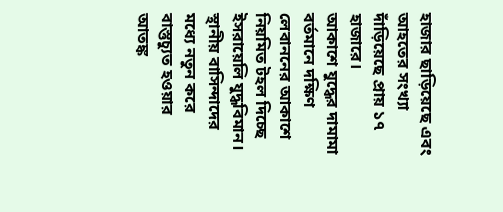হাজার ছাড়িয়েছে এবং আহতের সংখ্যা দাঁড়িয়েছে প্রায় ১৭ হাজারে।
আকাশে যুদ্ধের দামামা
বর্তমানে দক্ষিণ লেবাননের আকাশে নিয়মিত টহল দিচ্ছে ইসরায়েলি যুদ্ধবিমান। স্থানীয় বাসিন্দাদের মধ্যে নতুন করে বাস্তুচ্যুত হওয়ার আতঙ্ক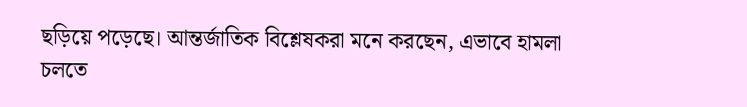ছড়িয়ে পড়েছে। আন্তর্জাতিক বিশ্লেষকরা মনে করছেন, এভাবে হামলা চলতে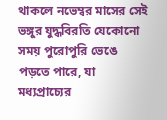থাকলে নভেম্বর মাসের সেই ভঙ্গুর যুদ্ধবিরতি যেকোনো সময় পুরোপুরি ভেঙে পড়তে পারে, যা মধ্যপ্রাচ্যের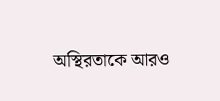অস্থিরতাকে আরও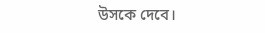উসকে দেবে।